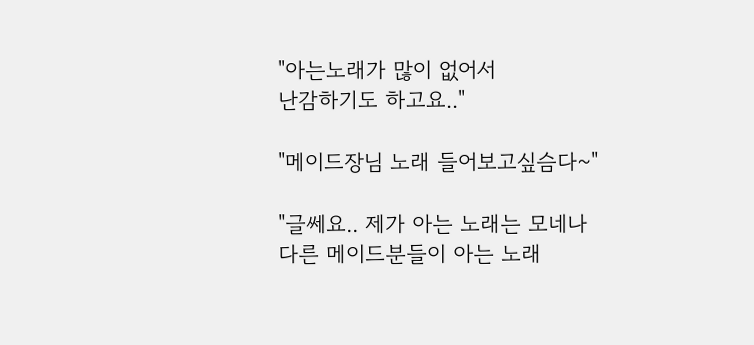"아는노래가 많이 없어서
난감하기도 하고요.."

"메이드장님 노래 들어보고싶슴다~"

"글쎄요.. 제가 아는 노래는 모네나
다른 메이드분들이 아는 노래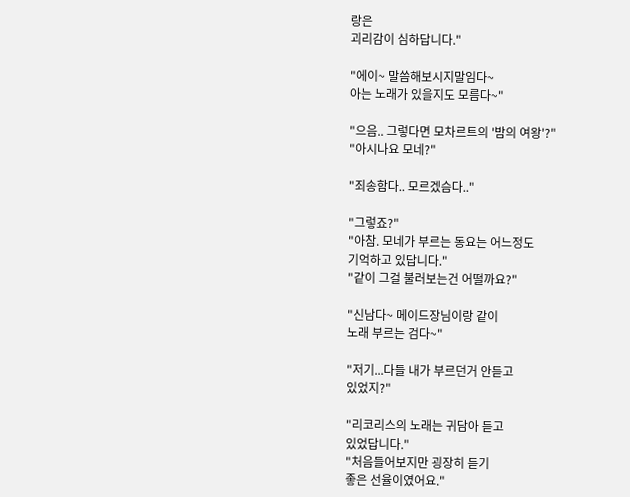랑은
괴리감이 심하답니다."

"에이~ 말씀해보시지말임다~
아는 노래가 있을지도 모름다~"

"으음.. 그렇다면 모차르트의 '밤의 여왕'?"
"아시나요 모네?"

"죄송함다.. 모르겠슴다.."

"그렇죠?"
"아참. 모네가 부르는 동요는 어느정도
기억하고 있답니다."
"같이 그걸 불러보는건 어떨까요?"

"신남다~ 메이드장님이랑 같이
노래 부르는 검다~"

"저기...다들 내가 부르던거 안듣고
있었지?"

"리코리스의 노래는 귀담아 듣고
있었답니다."
"처음들어보지만 굉장히 듣기
좋은 선율이였어요."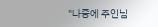"나중에 주인님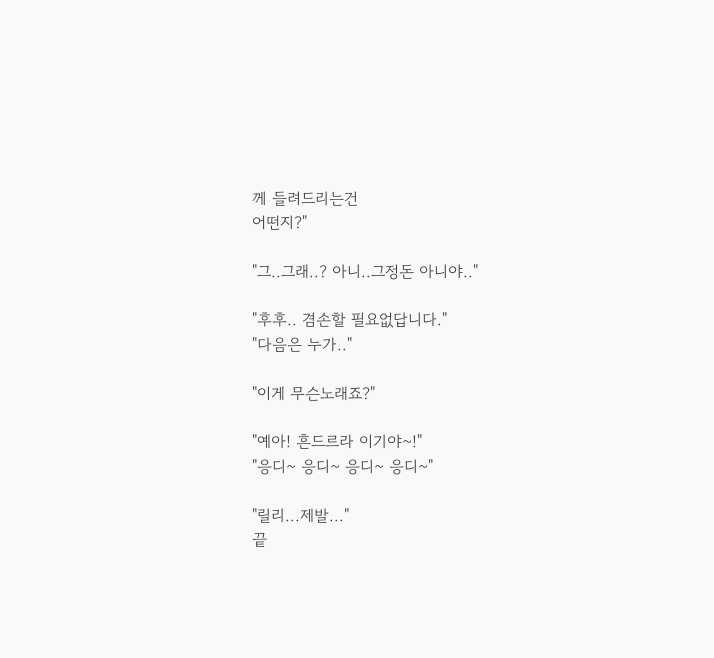께 들려드리는건
어떤지?"

"그..그래..? 아니..그정돈 아니야.."

"후후.. 겸손할 필요없답니다."
"다음은 누가.."

"이게 무슨노래죠?"

"예아! 흔드르라 이기야~!"
"응디~ 응디~ 응디~ 응디~"

"릴리...제발..."
끝